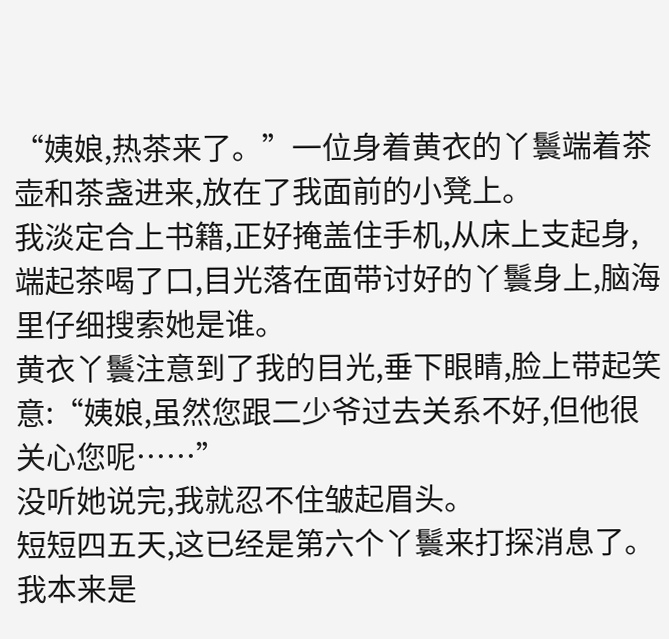“姨娘,热茶来了。”一位身着黄衣的丫鬟端着茶壶和茶盏进来,放在了我面前的小凳上。
我淡定合上书籍,正好掩盖住手机,从床上支起身,端起茶喝了口,目光落在面带讨好的丫鬟身上,脑海里仔细搜索她是谁。
黄衣丫鬟注意到了我的目光,垂下眼睛,脸上带起笑意:“姨娘,虽然您跟二少爷过去关系不好,但他很关心您呢……”
没听她说完,我就忍不住皱起眉头。
短短四五天,这已经是第六个丫鬟来打探消息了。
我本来是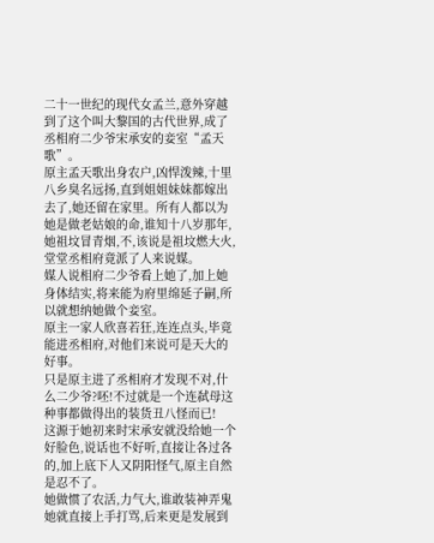二十一世纪的现代女孟兰,意外穿越到了这个叫大黎国的古代世界,成了丞相府二少爷宋承安的妾室“孟天歌”。
原主孟天歌出身农户,凶悍泼辣,十里八乡臭名远扬,直到姐姐妹妹都嫁出去了,她还留在家里。所有人都以为她是做老姑娘的命,谁知十八岁那年,她祖坟冒青烟,不,该说是祖坟燃大火,堂堂丞相府竟派了人来说媒。
媒人说相府二少爷看上她了,加上她身体结实,将来能为府里绵延子嗣,所以就想纳她做个妾室。
原主一家人欣喜若狂,连连点头,毕竟能进丞相府,对他们来说可是天大的好事。
只是原主进了丞相府才发现不对,什么二少爷?呸!不过就是一个连弑母这种事都做得出的装货丑八怪而已!
这源于她初来时宋承安就没给她一个好脸色,说话也不好听,直接让各过各的,加上底下人又阴阳怪气,原主自然是忍不了。
她做惯了农活,力气大,谁敢装神弄鬼她就直接上手打骂,后来更是发展到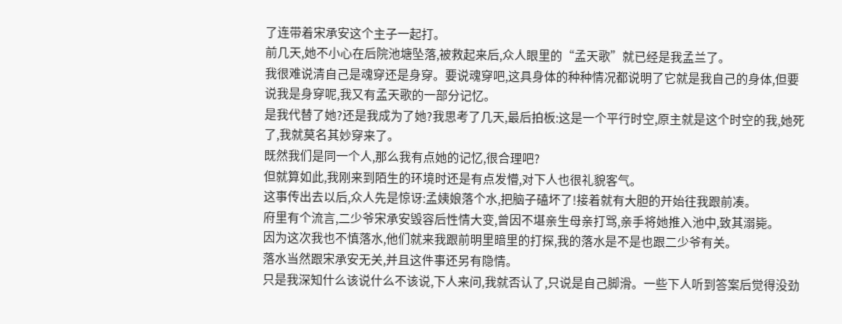了连带着宋承安这个主子一起打。
前几天,她不小心在后院池塘坠落,被救起来后,众人眼里的“孟天歌”就已经是我孟兰了。
我很难说清自己是魂穿还是身穿。要说魂穿吧,这具身体的种种情况都说明了它就是我自己的身体,但要说我是身穿呢,我又有孟天歌的一部分记忆。
是我代替了她?还是我成为了她?我思考了几天,最后拍板:这是一个平行时空,原主就是这个时空的我,她死了,我就莫名其妙穿来了。
既然我们是同一个人,那么我有点她的记忆,很合理吧?
但就算如此,我刚来到陌生的环境时还是有点发懵,对下人也很礼貌客气。
这事传出去以后,众人先是惊讶:孟姨娘落个水,把脑子磕坏了!接着就有大胆的开始往我跟前凑。
府里有个流言,二少爷宋承安毁容后性情大变,曾因不堪亲生母亲打骂,亲手将她推入池中,致其溺毙。
因为这次我也不慎落水,他们就来我跟前明里暗里的打探,我的落水是不是也跟二少爷有关。
落水当然跟宋承安无关,并且这件事还另有隐情。
只是我深知什么该说什么不该说,下人来问,我就否认了,只说是自己脚滑。一些下人听到答案后觉得没劲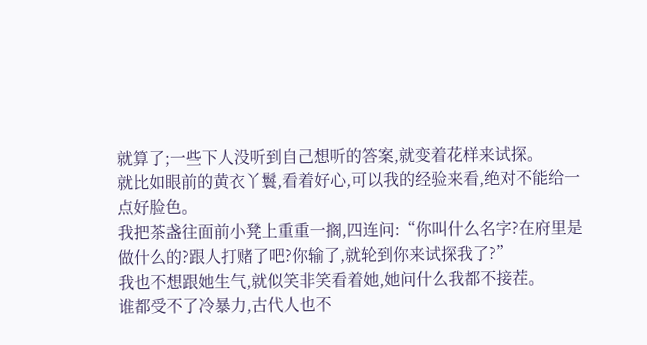就算了;一些下人没听到自己想听的答案,就变着花样来试探。
就比如眼前的黄衣丫鬟,看着好心,可以我的经验来看,绝对不能给一点好脸色。
我把茶盏往面前小凳上重重一搁,四连问:“你叫什么名字?在府里是做什么的?跟人打赌了吧?你输了,就轮到你来试探我了?”
我也不想跟她生气,就似笑非笑看着她,她问什么我都不接茬。
谁都受不了冷暴力,古代人也不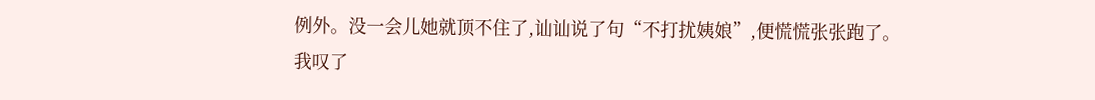例外。没一会儿她就顶不住了,讪讪说了句“不打扰姨娘”,便慌慌张张跑了。
我叹了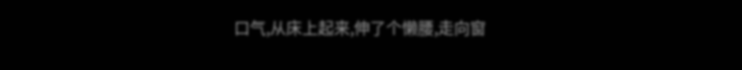口气,从床上起来,伸了个懒腰,走向窗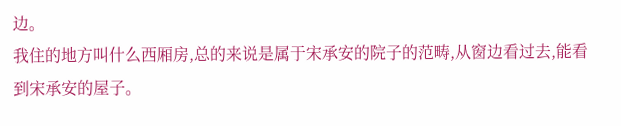边。
我住的地方叫什么西厢房,总的来说是属于宋承安的院子的范畴,从窗边看过去,能看到宋承安的屋子。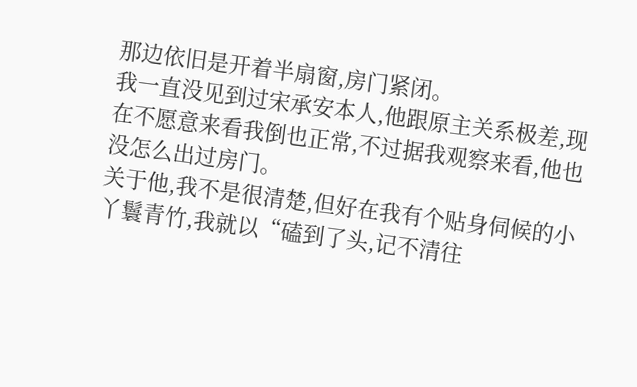那边依旧是开着半扇窗,房门紧闭。
我一直没见到过宋承安本人,他跟原主关系极差,现在不愿意来看我倒也正常,不过据我观察来看,他也没怎么出过房门。
关于他,我不是很清楚,但好在我有个贴身伺候的小丫鬟青竹,我就以“磕到了头,记不清往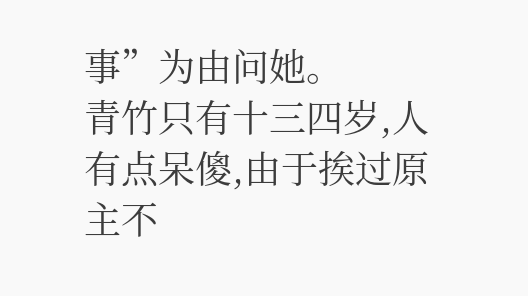事”为由问她。
青竹只有十三四岁,人有点呆傻,由于挨过原主不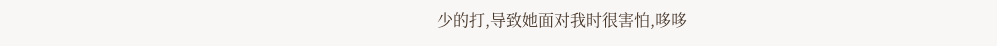少的打,导致她面对我时很害怕,哆哆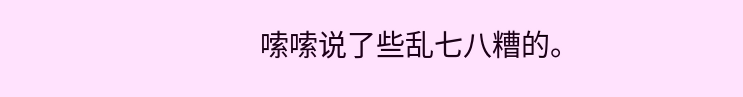嗦嗦说了些乱七八糟的。